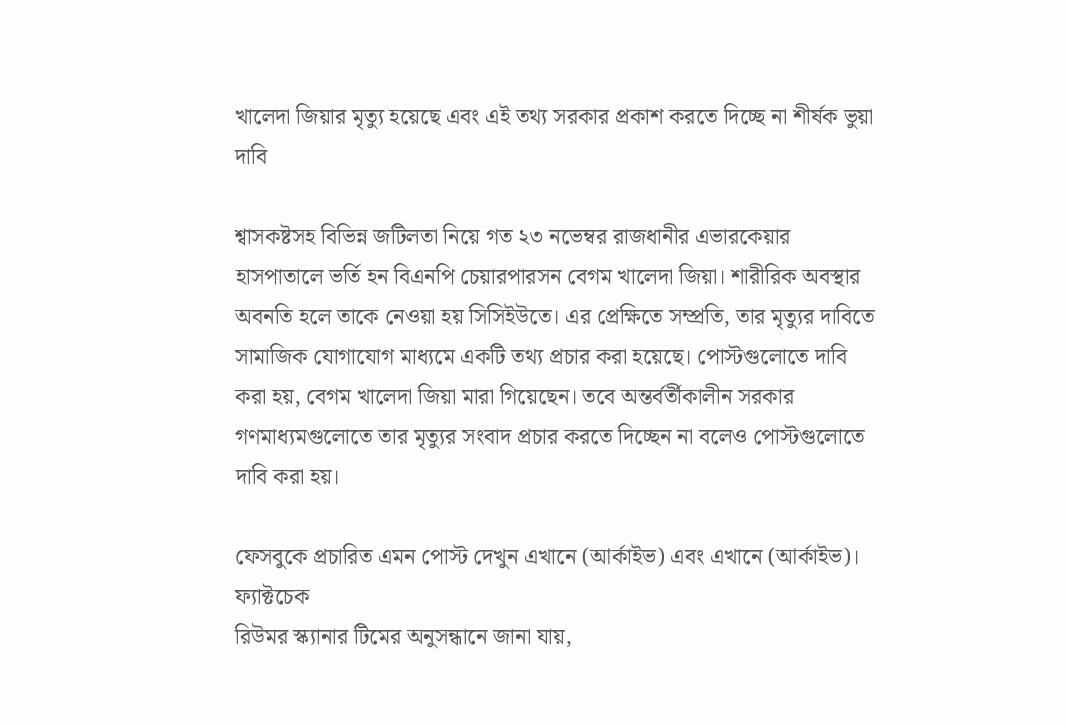খালেদা জিয়ার মৃত্যু হয়েছে এবং এই তথ্য সরকার প্রকাশ করতে দিচ্ছে না শীর্ষক ভুয়া দাবি

শ্বাসকষ্টসহ বিভিন্ন জটিলতা নিয়ে গত ২৩ নভেম্বর রাজধানীর এভারকেয়ার হাসপাতালে ভর্তি হন বিএনপি চেয়ারপারসন বেগম খালেদা জিয়া। শারীরিক অবস্থার অবনতি হলে তাকে নেওয়া হয় সিসিইউতে। এর প্রেক্ষিতে সম্প্রতি, তার মৃত্যুর দাবিতে সামাজিক যোগাযোগ মাধ্যমে একটি তথ্য প্রচার করা হয়েছে। পোস্টগুলোতে দাবি করা হয়, বেগম খালেদা জিয়া মারা গিয়েছেন। তবে অন্তর্বর্তীকালীন সরকার গণমাধ্যমগুলোতে তার মৃত্যুর সংবাদ প্রচার করতে দিচ্ছেন না বলেও পোস্টগুলোতে দাবি করা হয়।

ফেসবুকে প্রচারিত এমন পোস্ট দেখুন এখানে (আর্কাইভ) এবং এখানে (আর্কাইভ)।
ফ্যাক্টচেক
রিউমর স্ক্যানার টিমের অনুসন্ধানে জানা যায়,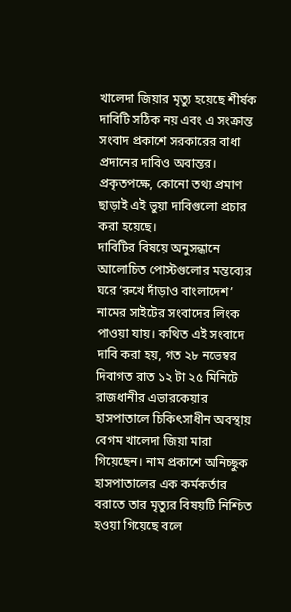খালেদা জিয়ার মৃত্যু হয়েছে শীর্ষক দাবিটি সঠিক নয় এবং এ সংক্রান্ত সংবাদ প্রকাশে সরকারের বাধা প্রদানের দাবিও অবান্তর। প্রকৃতপক্ষে, কোনো তথ্য প্রমাণ ছাড়াই এই ভুয়া দাবিগুলো প্রচার করা হয়েছে।
দাবিটির বিষয়ে অনুসন্ধানে আলোচিত পোস্টগুলোর মন্তব্যের ঘরে ‘রুখে দাঁড়াও বাংলাদেশ’ নামের সাইটের সংবাদের লিংক পাওয়া যায়। কথিত এই সংবাদে দাবি করা হয়, গত ২৮ নভেম্বর দিবাগত রাত ১২ টা ২৫ মিনিটে রাজধানীর এভারকেয়ার হাসপাতালে চিকিৎসাধীন অবস্থায় বেগম খালেদা জিয়া মারা গিয়েছেন। নাম প্রকাশে অনিচ্ছুক হাসপাতালের এক কর্মকর্তার বরাতে তার মৃত্যুর বিষয়টি নিশ্চিত হওয়া গিয়েছে বলে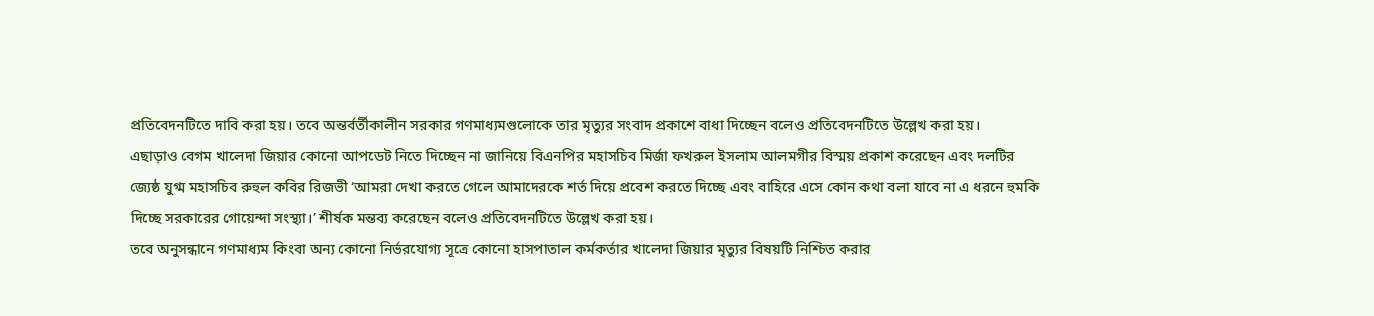প্রতিবেদনটিতে দাবি করা হয়। তবে অন্তর্বর্তীকালীন সরকার গণমাধ্যমগুলোকে তার মৃত্যুর সংবাদ প্রকাশে বাধা দিচ্ছেন বলেও প্রতিবেদনটিতে উল্লেখ করা হয়।
এছাড়াও বেগম খালেদা জিয়ার কোনো আপডেট নিতে দিচ্ছেন না জানিয়ে বিএনপির মহাসচিব মির্জা ফখরুল ইসলাম আলমগীর বিস্ময় প্রকাশ করেছেন এবং দলটির জ্যেষ্ঠ যুগ্ম মহাসচিব রুহুল কবির রিজভী ‘আমরা দেখা করতে গেলে আমাদেরকে শর্ত দিয়ে প্রবেশ করতে দিচ্ছে এবং বাহিরে এসে কোন কথা বলা যাবে না এ ধরনে হুমকি দিচ্ছে সরকারের গোয়েন্দা সংস্থ্যা।’ শীর্ষক মন্তব্য করেছেন বলেও প্রতিবেদনটিতে উল্লেখ করা হয়।
তবে অনুসন্ধানে গণমাধ্যম কিংবা অন্য কোনো নির্ভরযোগ্য সূত্রে কোনো হাসপাতাল কর্মকর্তার খালেদা জিয়ার মৃত্যুর বিষয়টি নিশ্চিত করার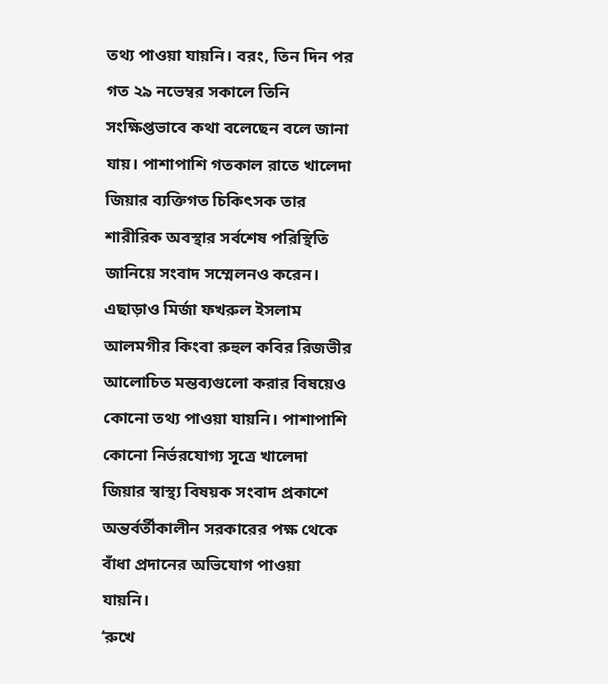তথ্য পাওয়া যায়নি। বরং, তিন দিন পর গত ২৯ নভেম্বর সকালে তিনি সংক্ষিপ্তভাবে কথা বলেছেন বলে জানা যায়। পাশাপাশি গতকাল রাতে খালেদা জিয়ার ব্যক্তিগত চিকিৎসক তার শারীরিক অবস্থার সর্বশেষ পরিস্থিতি জানিয়ে সংবাদ সম্মেলনও করেন।
এছাড়াও মির্জা ফখরুল ইসলাম আলমগীর কিংবা রুহুল কবির রিজভীর আলোচিত মন্তব্যগুলো করার বিষয়েও কোনো তথ্য পাওয়া যায়নি। পাশাপাশি কোনো নির্ভরযোগ্য সূত্রে খালেদা জিয়ার স্বাস্থ্য বিষয়ক সংবাদ প্রকাশে অন্তর্বর্তীকালীন সরকারের পক্ষ থেকে বাঁধা প্রদানের অভিযোগ পাওয়া যায়নি।
‘রুখে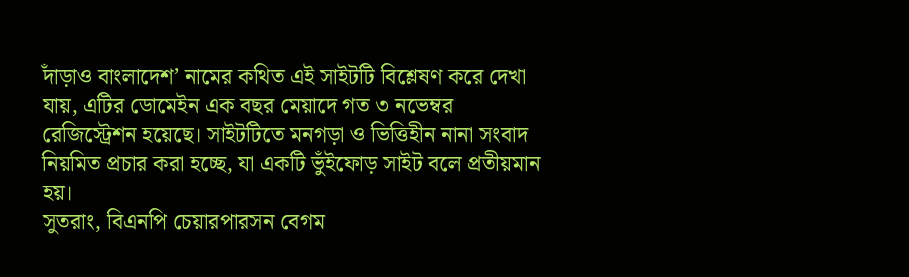দাঁড়াও বাংলাদেশ’ নামের কথিত এই সাইটটি বিশ্লেষণ করে দেখা যায়, এটির ডোমেইন এক বছর মেয়াদে গত ৩ নভেম্বর রেজিস্ট্রেশন হয়েছে। সাইটটিতে মনগড়া ও ভিত্তিহীন নানা সংবাদ নিয়মিত প্রচার করা হচ্ছে, যা একটি ভুঁইফোড় সাইট বলে প্রতীয়মান হয়।
সুতরাং, বিএনপি চেয়ারপারসন বেগম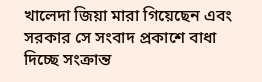খালেদা জিয়া মারা গিয়েছেন এবং সরকার সে সংবাদ প্রকাশে বাধা দিচ্ছে সংক্রান্ত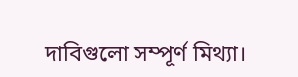দাবিগুলো সম্পূর্ণ মিথ্যা।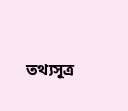তথ্যসূত্র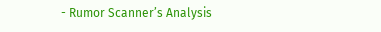- Rumor Scanner’s Analysis